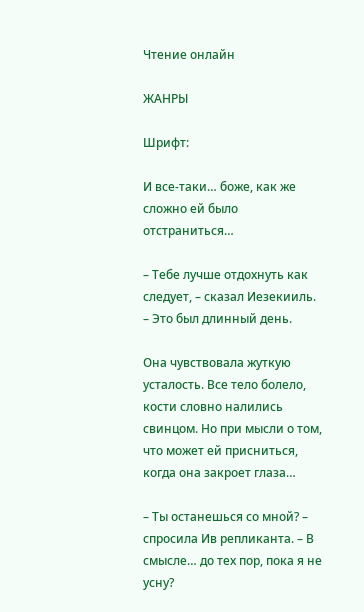Чтение онлайн

ЖАНРЫ

Шрифт:

И все-таки… боже, как же сложно ей было отстраниться…

– Тебе лучше отдохнуть как следует, – сказал Иезекииль. – Это был длинный день.

Она чувствовала жуткую усталость. Все тело болело, кости словно налились свинцом. Но при мысли о том, что может ей присниться, когда она закроет глаза…

– Ты останешься со мной? – спросила Ив репликанта. – В смысле… до тех пор, пока я не усну?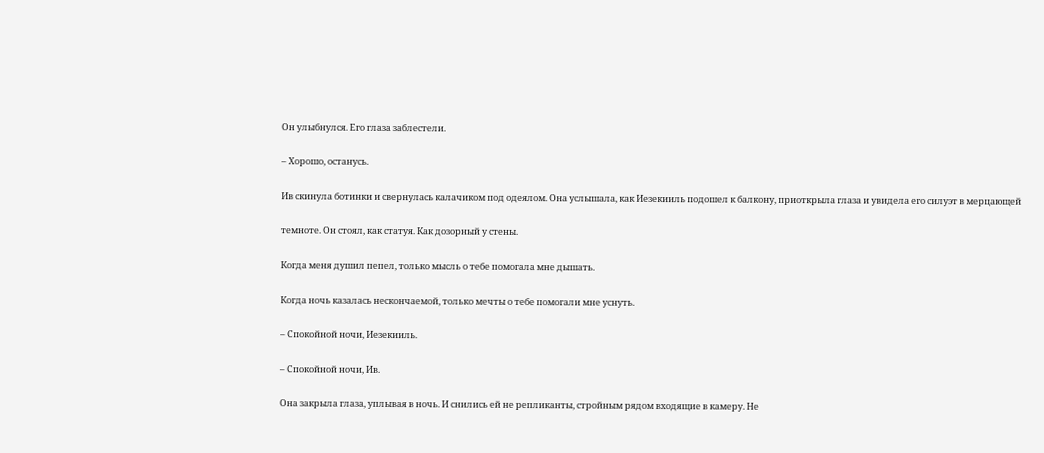Он улыбнулся. Его глаза заблестели.

– Хорошо, останусь.

Ив скинула ботинки и свернулась калачиком под одеялом. Она услышала, как Иезекииль подошел к балкону, приоткрыла глаза и увидела его силуэт в мерцающей

темноте. Он стоял, как статуя. Как дозорный у стены.

Когда меня душил пепел, только мысль о тебе помогала мне дышать.

Когда ночь казалась нескончаемой, только мечты о тебе помогали мне уснуть.

– Спокойной ночи, Иезекииль.

– Спокойной ночи, Ив.

Она закрыла глаза, уплывая в ночь. И снились ей не репликанты, стройным рядом входящие в камеру. Не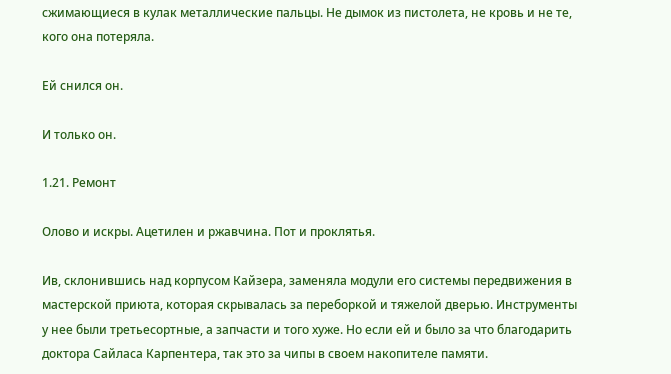сжимающиеся в кулак металлические пальцы. Не дымок из пистолета, не кровь и не те, кого она потеряла.

Ей снился он.

И только он.

1.21. Ремонт

Олово и искры. Ацетилен и ржавчина. Пот и проклятья.

Ив, склонившись над корпусом Кайзера, заменяла модули его системы передвижения в мастерской приюта, которая скрывалась за переборкой и тяжелой дверью. Инструменты у нее были третьесортные, а запчасти и того хуже. Но если ей и было за что благодарить доктора Сайласа Карпентера, так это за чипы в своем накопителе памяти.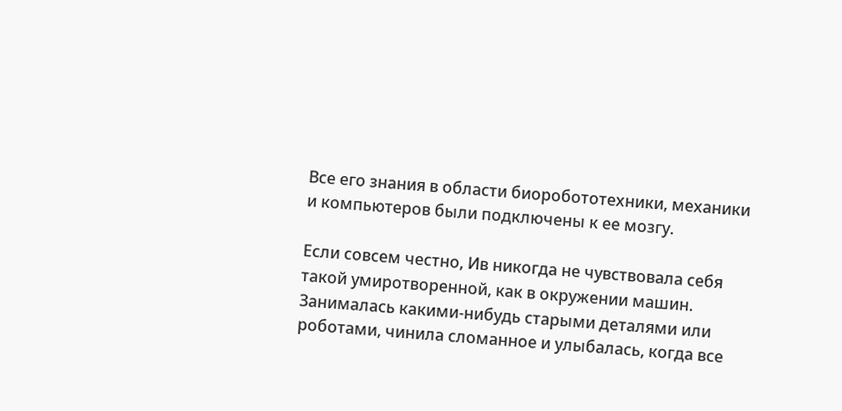Все его знания в области биоробототехники, механики и компьютеров были подключены к ее мозгу.

Если совсем честно, Ив никогда не чувствовала себя такой умиротворенной, как в окружении машин. Занималась какими-нибудь старыми деталями или роботами, чинила сломанное и улыбалась, когда все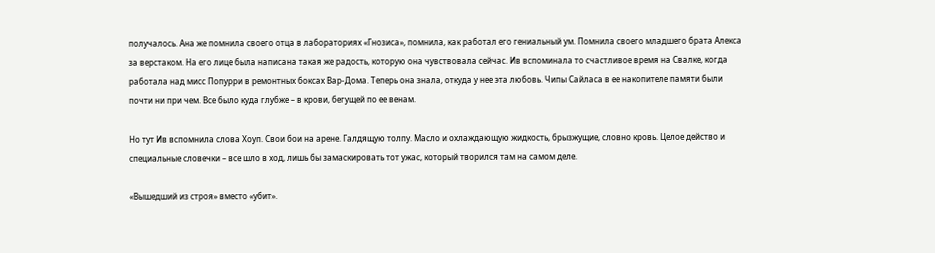получалось. Ана же помнила своего отца в лабораториях «Гнозиса», помнила, как работал его гениальный ум. Помнила своего младшего брата Алекса за верстаком. На его лице была написана такая же радость, которую она чувствовала сейчас. Ив вспоминала то счастливое время на Свалке, когда работала над мисс Попурри в ремонтных боксах Вар-Дома. Теперь она знала, откуда у нее эта любовь. Чипы Сайласа в ее накопителе памяти были почти ни при чем. Все было куда глубже – в крови, бегущей по ее венам.

Но тут Ив вспомнила слова Хоуп. Свои бои на арене. Галдящую толпу. Масло и охлаждающую жидкость, брызжущие, словно кровь. Целое действо и специальные словечки – все шло в ход, лишь бы замаскировать тот ужас, который творился там на самом деле.

«Вышедший из строя» вместо «убит».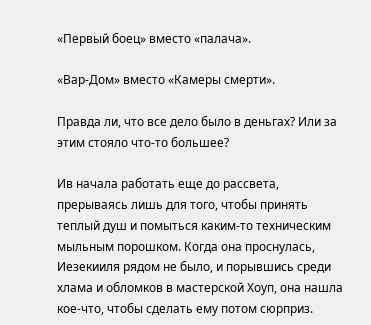«Первый боец» вместо «палача».

«Вар-Дом» вместо «Камеры смерти».

Правда ли, что все дело было в деньгах? Или за этим стояло что-то большее?

Ив начала работать еще до рассвета, прерываясь лишь для того, чтобы принять теплый душ и помыться каким-то техническим мыльным порошком. Когда она проснулась, Иезекииля рядом не было, и порывшись среди хлама и обломков в мастерской Хоуп, она нашла кое-что, чтобы сделать ему потом сюрприз.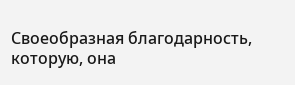Своеобразная благодарность, которую, она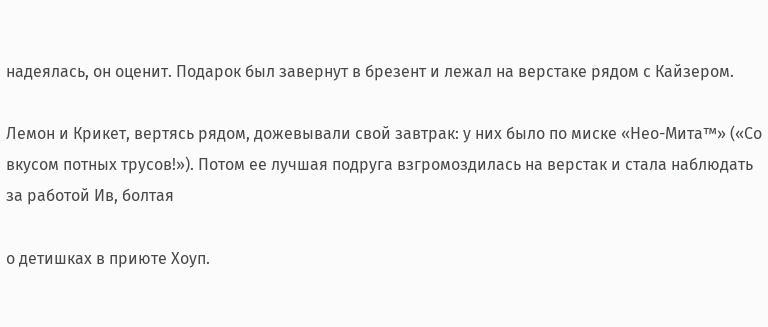надеялась, он оценит. Подарок был завернут в брезент и лежал на верстаке рядом с Кайзером.

Лемон и Крикет, вертясь рядом, дожевывали свой завтрак: у них было по миске «Нео-Мита™» («Со вкусом потных трусов!»). Потом ее лучшая подруга взгромоздилась на верстак и стала наблюдать за работой Ив, болтая

о детишках в приюте Хоуп.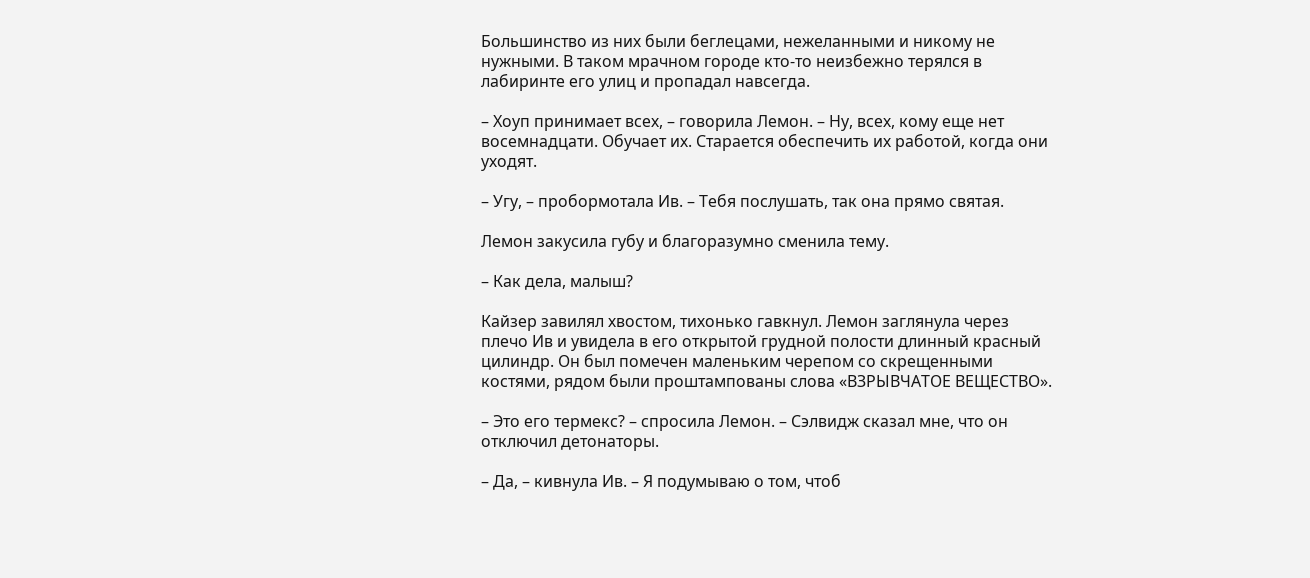Большинство из них были беглецами, нежеланными и никому не нужными. В таком мрачном городе кто-то неизбежно терялся в лабиринте его улиц и пропадал навсегда.

– Хоуп принимает всех, – говорила Лемон. – Ну, всех, кому еще нет восемнадцати. Обучает их. Старается обеспечить их работой, когда они уходят.

– Угу, – пробормотала Ив. – Тебя послушать, так она прямо святая.

Лемон закусила губу и благоразумно сменила тему.

– Как дела, малыш?

Кайзер завилял хвостом, тихонько гавкнул. Лемон заглянула через плечо Ив и увидела в его открытой грудной полости длинный красный цилиндр. Он был помечен маленьким черепом со скрещенными костями, рядом были проштампованы слова «ВЗРЫВЧАТОЕ ВЕЩЕСТВО».

– Это его термекс? – спросила Лемон. – Сэлвидж сказал мне, что он отключил детонаторы.

– Да, – кивнула Ив. – Я подумываю о том, чтоб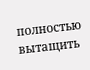полностью вытащить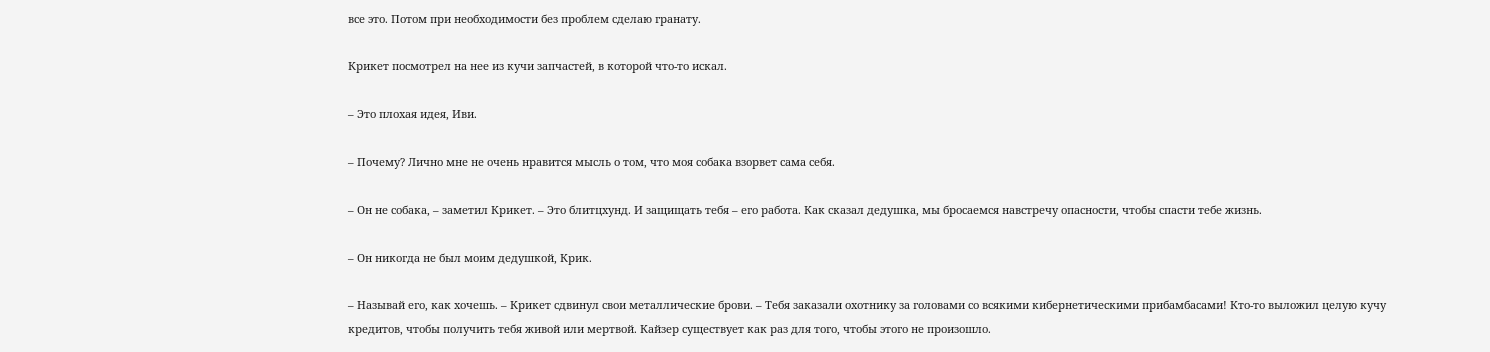все это. Потом при необходимости без проблем сделаю гранату.

Крикет посмотрел на нее из кучи запчастей, в которой что-то искал.

– Это плохая идея, Иви.

– Почему? Лично мне не очень нравится мысль о том, что моя собака взорвет сама себя.

– Он не собака, – заметил Крикет. – Это блитцхунд. И защищать тебя – его работа. Как сказал дедушка, мы бросаемся навстречу опасности, чтобы спасти тебе жизнь.

– Он никогда не был моим дедушкой, Крик.

– Называй его, как хочешь. – Крикет сдвинул свои металлические брови. – Тебя заказали охотнику за головами со всякими кибернетическими прибамбасами! Кто-то выложил целую кучу кредитов, чтобы получить тебя живой или мертвой. Кайзер существует как раз для того, чтобы этого не произошло.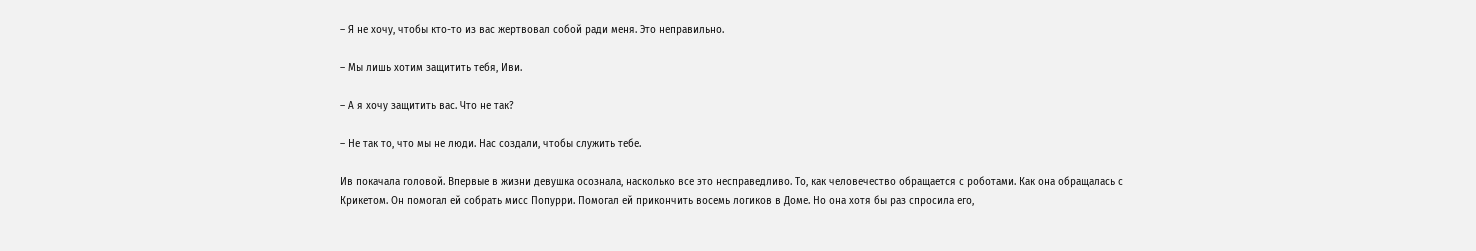– Я не хочу, чтобы кто-то из вас жертвовал собой ради меня. Это неправильно.

– Мы лишь хотим защитить тебя, Иви.

– А я хочу защитить вас. Что не так?

– Не так то, что мы не люди. Нас создали, чтобы служить тебе.

Ив покачала головой. Впервые в жизни девушка осознала, насколько все это несправедливо. То, как человечество обращается с роботами. Как она обращалась с Крикетом. Он помогал ей собрать мисс Попурри. Помогал ей прикончить восемь логиков в Доме. Но она хотя бы раз спросила его,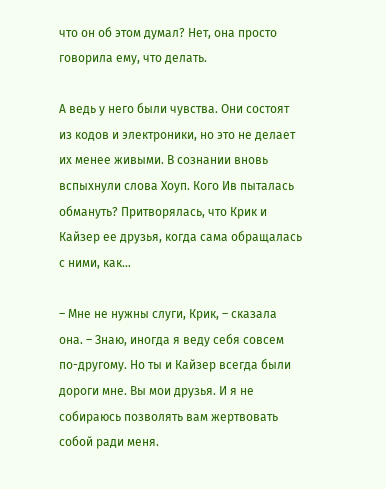что он об этом думал? Нет, она просто говорила ему, что делать.

А ведь у него были чувства. Они состоят из кодов и электроники, но это не делает их менее живыми. В сознании вновь вспыхнули слова Хоуп. Кого Ив пыталась обмануть? Притворялась, что Крик и Кайзер ее друзья, когда сама обращалась с ними, как…

– Мне не нужны слуги, Крик, – сказала она. – Знаю, иногда я веду себя совсем по-другому. Но ты и Кайзер всегда были дороги мне. Вы мои друзья. И я не собираюсь позволять вам жертвовать собой ради меня.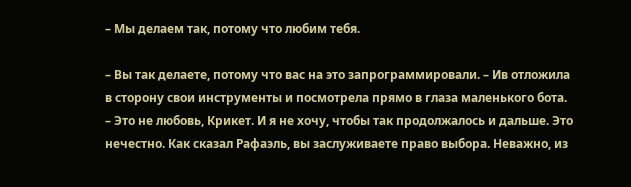– Мы делаем так, потому что любим тебя.

– Вы так делаете, потому что вас на это запрограммировали. – Ив отложила в сторону свои инструменты и посмотрела прямо в глаза маленького бота. – Это не любовь, Крикет. И я не хочу, чтобы так продолжалось и дальше. Это нечестно. Как сказал Рафаэль, вы заслуживаете право выбора. Неважно, из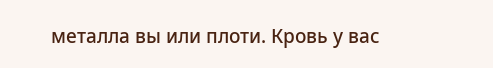металла вы или плоти. Кровь у вас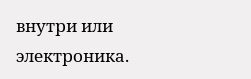внутри или электроника.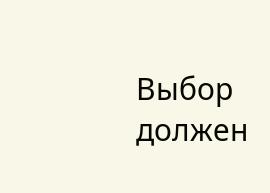Выбор должен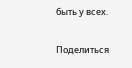быть у всех.

Поделиться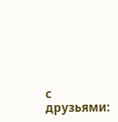с друзьями: